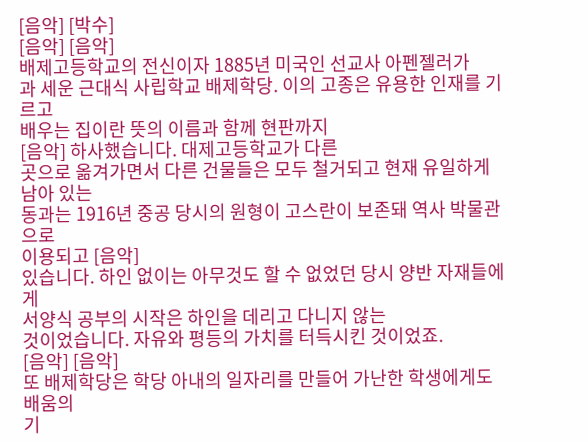[음악] [박수]
[음악] [음악]
배제고등학교의 전신이자 1885년 미국인 선교사 아펜젤러가
과 세운 근대식 사립학교 배제학당. 이의 고종은 유용한 인재를 기르고
배우는 집이란 뜻의 이름과 함께 현판까지
[음악] 하사했습니다. 대제고등학교가 다른
곳으로 옮겨가면서 다른 건물들은 모두 철거되고 현재 유일하게 남아 있는
동과는 1916년 중공 당시의 원형이 고스란이 보존돼 역사 박물관으로
이용되고 [음악]
있습니다. 하인 없이는 아무것도 할 수 없었던 당시 양반 자재들에게
서양식 공부의 시작은 하인을 데리고 다니지 않는
것이었습니다. 자유와 평등의 가치를 터득시킨 것이었죠.
[음악] [음악]
또 배제학당은 학당 아내의 일자리를 만들어 가난한 학생에게도 배움의
기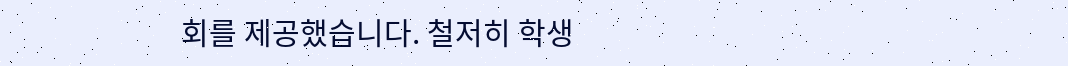회를 제공했습니다. 철저히 학생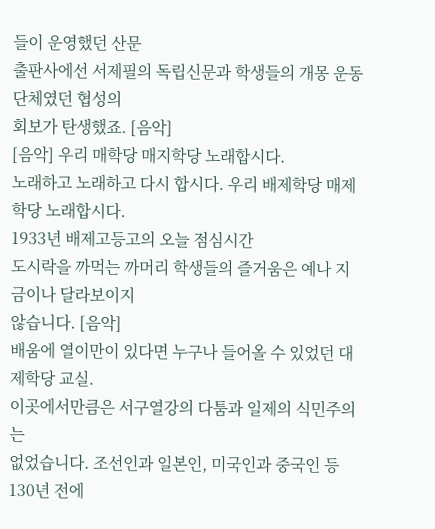들이 운영했던 산문
출판사에선 서제필의 독립신문과 학생들의 개몽 운동 단체였던 협성의
회보가 탄생했죠. [음악]
[음악] 우리 매학당 매지학당 노래합시다.
노래하고 노래하고 다시 합시다. 우리 배제학당 매제학당 노래합시다.
1933년 배제고등고의 오늘 점심시간
도시락을 까먹는 까머리 학생들의 즐거움은 예나 지금이나 달라보이지
않습니다. [음악]
배움에 열이만이 있다면 누구나 들어올 수 있었던 대제학당 교실.
이곳에서만큼은 서구열강의 다툼과 일제의 식민주의는
없었습니다. 조선인과 일본인, 미국인과 중국인 등 130년 전에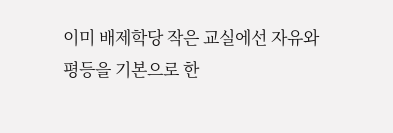이미 배제학당 작은 교실에선 자유와 평등을 기본으로 한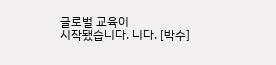글로벌 교육이
시작됐습니다. 니다. [박수]